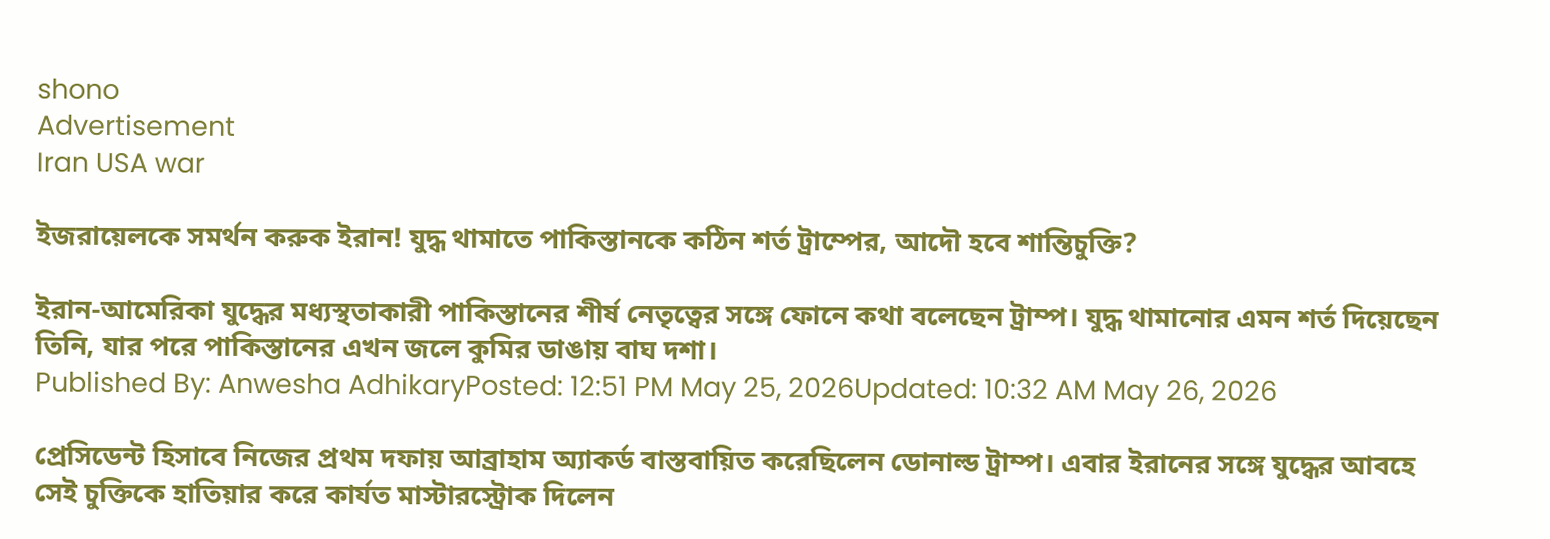shono
Advertisement
Iran USA war

ইজরায়েলকে সমর্থন করুক ইরান! যুদ্ধ থামাতে পাকিস্তানকে কঠিন শর্ত ট্রাম্পের, আদৌ হবে শান্তিচুক্তি?

ইরান-আমেরিকা যুদ্ধের মধ্যস্থতাকারী পাকিস্তানের শীর্ষ নেতৃত্বের সঙ্গে ফোনে কথা বলেছেন ট্রাম্প। যুদ্ধ থামানোর এমন শর্ত দিয়েছেন তিনি, যার পরে পাকিস্তানের এখন জলে কুমির ডাঙায় বাঘ দশা।
Published By: Anwesha AdhikaryPosted: 12:51 PM May 25, 2026Updated: 10:32 AM May 26, 2026

প্রেসিডেন্ট হিসাবে নিজের প্রথম দফায় আব্রাহাম অ্যাকর্ড বাস্তবায়িত করেছিলেন ডোনাল্ড ট্রাম্প। এবার ইরানের সঙ্গে যুদ্ধের আবহে সেই চুক্তিকে হাতিয়ার করে কার্যত মাস্টারস্ট্রোক দিলেন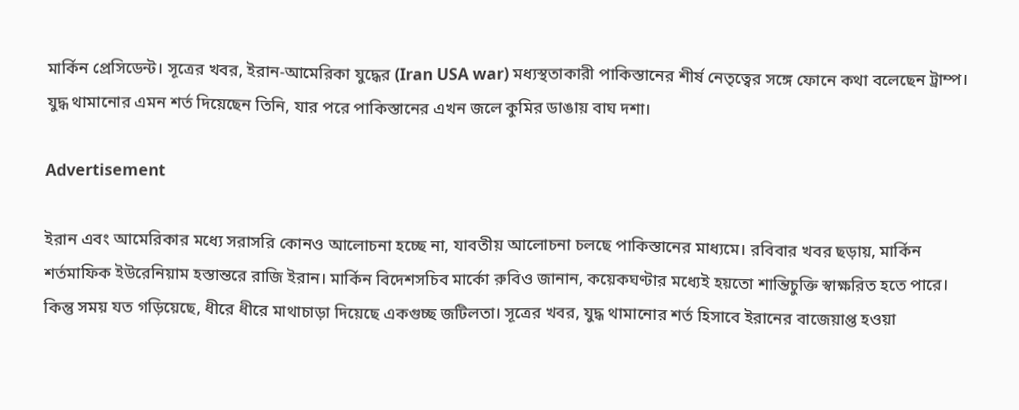মার্কিন প্রেসিডেন্ট। সূত্রের খবর, ইরান-আমেরিকা যুদ্ধের (Iran USA war) মধ্যস্থতাকারী পাকিস্তানের শীর্ষ নেতৃত্বের সঙ্গে ফোনে কথা বলেছেন ট্রাম্প। যুদ্ধ থামানোর এমন শর্ত দিয়েছেন তিনি, যার পরে পাকিস্তানের এখন জলে কুমির ডাঙায় বাঘ দশা।

Advertisement

ইরান এবং আমেরিকার মধ্যে সরাসরি কোনও আলোচনা হচ্ছে না, যাবতীয় আলোচনা চলছে পাকিস্তানের মাধ্যমে। রবিবার খবর ছড়ায়, মার্কিন শর্তমাফিক ইউরেনিয়াম হস্তান্তরে রাজি ইরান। মার্কিন বিদেশসচিব মার্কো রুবিও জানান, কয়েকঘণ্টার মধ্যেই হয়তো শান্তিচুক্তি স্বাক্ষরিত হতে পারে। কিন্তু সময় যত গড়িয়েছে, ধীরে ধীরে মাথাচাড়া দিয়েছে একগুচ্ছ জটিলতা। সূত্রের খবর, যুদ্ধ থামানোর শর্ত হিসাবে ইরানের বাজেয়াপ্ত হওয়া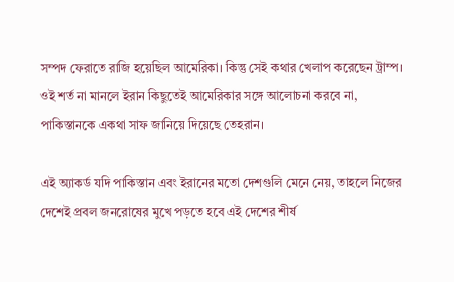সম্পদ ফেরাতে রাজি হয়েছিল আমেরিকা। কিন্তু সেই কথার খেলাপ করেছেন ট্রাম্প। ওই শর্ত না মানলে ইরান কিছুতেই আমেরিকার সঙ্গে আলোচনা করবে না, পাকিস্তানকে একথা সাফ জানিয়ে দিয়েছে তেহরান।

এই অ্যাকর্ড যদি পাকিস্তান এবং ইরানের মতো দেশগুলি মেনে নেয়, তাহলে নিজের দেশেই প্রবল জনরোষের মুখে পড়তে হবে এই দেশের শীর্ষ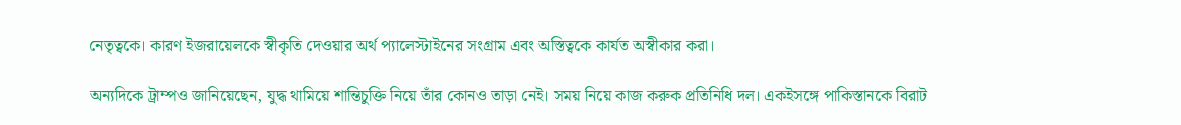নেতৃত্বকে। কারণ ইজরায়েলকে স্বীকৃতি দেওয়ার অর্থ প্যালেস্টাইনের সংগ্রাম এবং অস্তিত্বকে কার্যত অস্বীকার করা।

অন্যদিকে ট্রাম্পও জানিয়েছেন, যুদ্ধ থামিয়ে শান্তিচুক্তি নিয়ে তাঁর কোনও তাড়া নেই। সময় নিয়ে কাজ করুক প্রতিনিধি দল। একইসঙ্গে পাকিস্তানকে বিরাট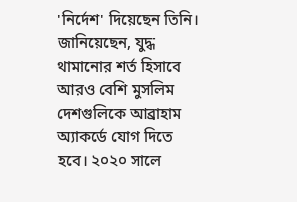'নির্দেশ' দিয়েছেন তিনি। জানিয়েছেন, যুদ্ধ থামানোর শর্ত হিসাবে আরও বেশি মুসলিম দেশগুলিকে আব্রাহাম অ্যাকর্ডে যোগ দিতে হবে। ২০২০ সালে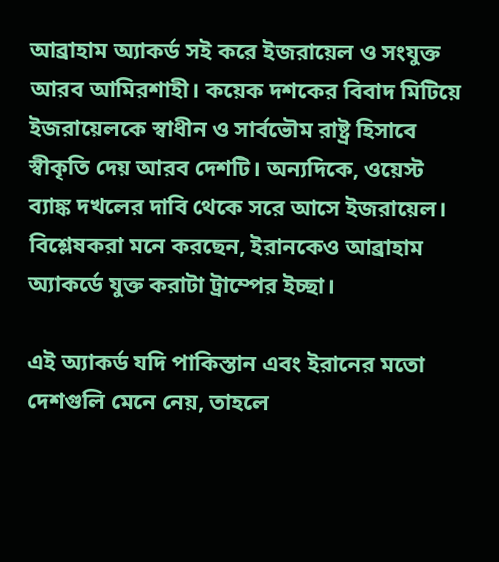আব্রাহাম অ্যাকর্ড সই করে ইজরায়েল ও সংযুক্ত আরব আমিরশাহী। কয়েক দশকের বিবাদ মিটিয়ে ইজরায়েলকে স্বাধীন ও সার্বভৌম রাষ্ট্র হিসাবে স্বীকৃতি দেয় আরব দেশটি। অন্যদিকে, ওয়েস্ট ব্যাঙ্ক দখলের দাবি থেকে সরে আসে ইজরায়েল। বিশ্লেষকরা মনে করছেন, ইরানকেও আব্রাহাম অ্যাকর্ডে যুক্ত করাটা ট্রাম্পের ইচ্ছা।

এই অ্যাকর্ড যদি পাকিস্তান এবং ইরানের মতো দেশগুলি মেনে নেয়, তাহলে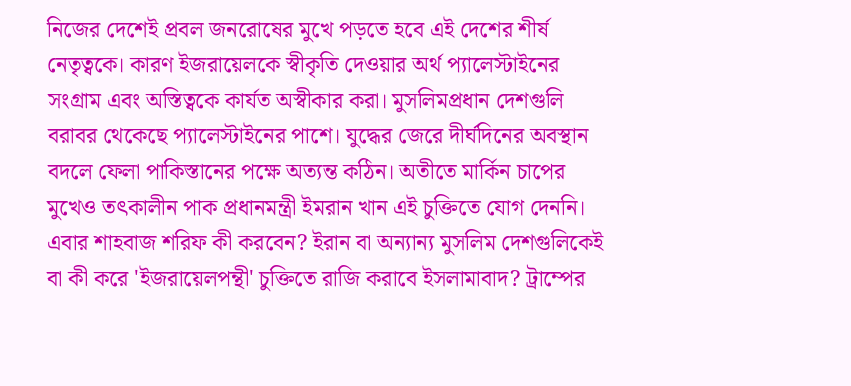নিজের দেশেই প্রবল জনরোষের মুখে পড়তে হবে এই দেশের শীর্ষ নেতৃত্বকে। কারণ ইজরায়েলকে স্বীকৃতি দেওয়ার অর্থ প্যালেস্টাইনের সংগ্রাম এবং অস্তিত্বকে কার্যত অস্বীকার করা। মুসলিমপ্রধান দেশগুলি বরাবর থেকেছে প্যালেস্টাইনের পাশে। যুদ্ধের জেরে দীর্ঘদিনের অবস্থান বদলে ফেলা পাকিস্তানের পক্ষে অত্যন্ত কঠিন। অতীতে মার্কিন চাপের মুখেও তৎকালীন পাক প্রধানমন্ত্রী ইমরান খান এই চুক্তিতে যোগ দেননি। এবার শাহবাজ শরিফ কী করবেন? ইরান বা অন্যান্য মুসলিম দেশগুলিকেই বা কী করে 'ইজরায়েলপন্থী' চুক্তিতে রাজি করাবে ইসলামাবাদ? ট্রাম্পের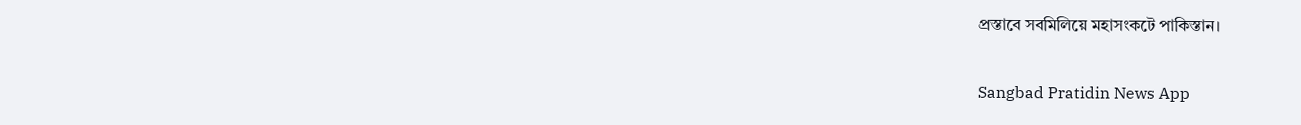প্রস্তাবে সবমিলিয়ে মহাসংকটে পাকিস্তান।

Sangbad Pratidin News App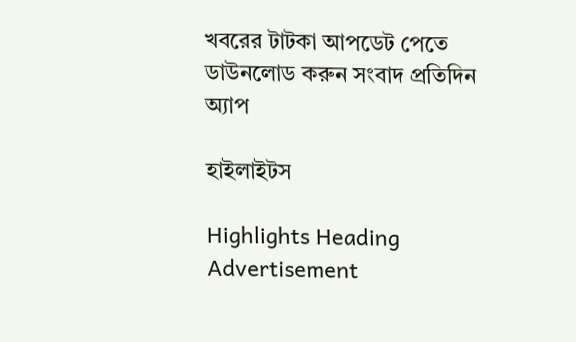খবরের টাটকা আপডেট পেতে ডাউনলোড করুন সংবাদ প্রতিদিন অ্যাপ

হাইলাইটস

Highlights Heading
Advertisement